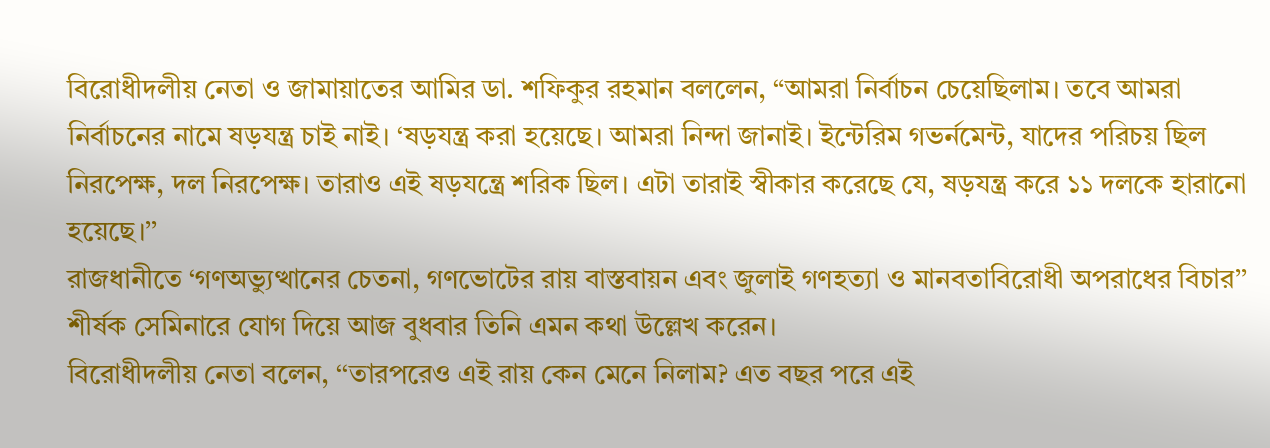বিরোধীদলীয় নেতা ও জামায়াতের আমির ডা. শফিকুর রহমান বললেন, “আমরা নির্বাচন চেয়েছিলাম। তবে আমরা নির্বাচনের নামে ষড়যন্ত্র চাই নাই। ‘ষড়যন্ত্র করা হয়েছে। আমরা নিন্দা জানাই। ইন্টেরিম গভর্নমেন্ট, যাদের পরিচয় ছিল নিরপেক্ষ, দল নিরপেক্ষ। তারাও এই ষড়যন্ত্রে শরিক ছিল। এটা তারাই স্বীকার করেছে যে, ষড়যন্ত্র করে ১১ দলকে হারানো হয়েছে।’’
রাজধানীতে ‘গণঅভ্যুত্থানের চেতনা, গণভোটের রায় বাস্তবায়ন এবং জুলাই গণহত্যা ও মানবতাবিরোধী অপরাধের বিচার’’ শীর্ষক সেমিনারে যোগ দিয়ে আজ বুধবার তিনি এমন কথা উল্লেখ করেন।
বিরোধীদলীয় নেতা বলেন, ‘‘তারপরেও এই রায় কেন মেনে নিলাম? এত বছর পরে এই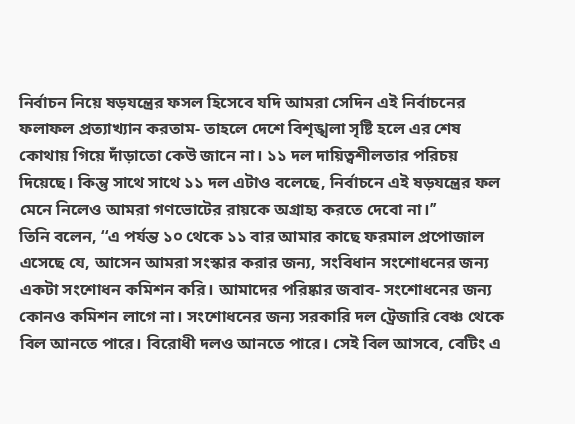নির্বাচন নিয়ে ষড়যন্ত্রের ফসল হিসেবে যদি আমরা সেদিন এই নির্বাচনের ফলাফল প্রত্যাখ্যান করতাম- তাহলে দেশে বিশৃঙ্খলা সৃষ্টি হলে এর শেষ কোথায় গিয়ে দাঁড়াতো কেউ জানে না। ১১ দল দায়িত্বশীলতার পরিচয় দিয়েছে। কিন্তু সাথে সাথে ১১ দল এটাও বলেছে, নির্বাচনে এই ষড়যন্ত্রের ফল মেনে নিলেও আমরা গণভোটের রায়কে অগ্রাহ্য করতে দেবো না।’’
তিনি বলেন, ‘‘এ পর্যন্ত ১০ থেকে ১১ বার আমার কাছে ফরমাল প্রপোজাল এসেছে যে, আসেন আমরা সংস্কার করার জন্য, সংবিধান সংশোধনের জন্য একটা সংশোধন কমিশন করি। আমাদের পরিষ্কার জবাব- সংশোধনের জন্য কোনও কমিশন লাগে না। সংশোধনের জন্য সরকারি দল ট্রেজারি বেঞ্চ থেকে বিল আনতে পারে। বিরোধী দলও আনতে পারে। সেই বিল আসবে, বেটিং এ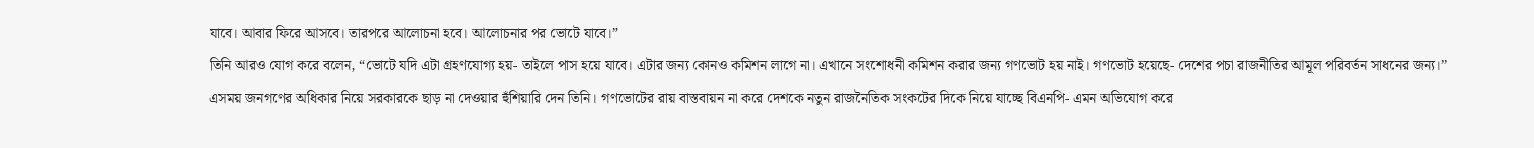যাবে। আবার ফিরে আসবে। তারপরে আলোচনা হবে। আলোচনার পর ভোটে যাবে।”
তিনি আরও যোগ করে বলেন, “ভোটে যদি এটা গ্রহণযোগ্য হয়- তাইলে পাস হয়ে যাবে। এটার জন্য কোনও কমিশন লাগে না। এখানে সংশোধনী কমিশন করার জন্য গণভোট হয় নাই। গণভোট হয়েছে- দেশের পচা রাজনীতির আমূল পরিবর্তন সাধনের জন্য।’’
এসময় জনগণের অধিকার নিয়ে সরকারকে ছাড় না দেওয়ার হুঁশিয়ারি দেন তিনি। গণভোটের রায় বাস্তবায়ন না করে দেশকে নতুন রাজনৈতিক সংকটের দিকে নিয়ে যাচ্ছে বিএনপি- এমন অভিযোগ করে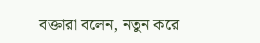বক্তারা বলেন, নতুন করে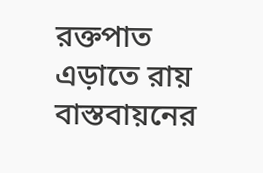রক্তপাত এড়াতে রায় বাস্তবায়নের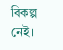বিকল্প নেই।